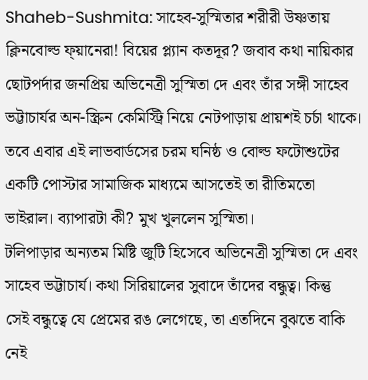Shaheb-Sushmita: সাহেব-সুস্মিতার শরীরী উষ্ণতায় ক্লিনবোল্ড ফ্য়ানেরা! বিয়ের প্ল্যান কতদূর? জবাব কথা নায়িকার
ছোটপর্দার জনপ্রিয় অভিনেত্রী সুস্মিতা দে এবং তাঁর সঙ্গী সাহেব ভট্টাচার্যর অন-স্ক্রিন কেমিস্ট্রি নিয়ে নেটপাড়ায় প্রায়শই চর্চা থাকে। তবে এবার এই লাভবার্ডসের চরম ঘনিষ্ঠ ও বোল্ড ফটোশুটের একটি পোস্টার সামাজিক মাধ্যমে আসতেই তা রীতিমতো ভাইরাল। ব্যাপারটা কী? মুখ খুললেন সুস্মিতা।
টলিপাড়ার অন্যতম মিষ্টি জুটি হিসেবে অভিনেত্রী সুস্মিতা দে এবং সাহেব ভট্টাচার্য। কথা সিরিয়ালের সুবাদে তাঁদের বন্ধুত্ব। কিন্তু সেই বন্ধুত্বে যে প্রেমের রঙ লেগেছে, তা এতদিনে বুঝতে বাকি নেই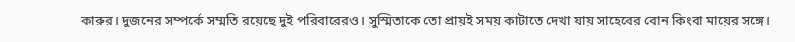কারুর। দুজনের সম্পর্কে সম্মতি রয়েছে দুই পরিবারেরও। সুস্মিতাকে তো প্রায়ই সময় কাটাতে দেখা যায় সাহেবের বোন কিংবা মায়ের সঙ্গে।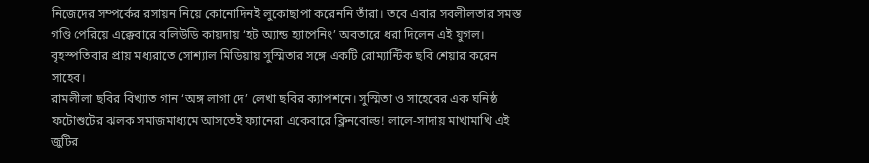নিজেদের সম্পর্কের রসায়ন নিয়ে কোনোদিনই লুকোছাপা করেননি তাঁরা। তবে এবার সবলীলতার সমস্ত গণ্ডি পেরিয়ে এক্কেবারে বলিউডি কায়দায় ‘হট অ্যান্ড হ্যাপেনিং’ অবতারে ধরা দিলেন এই যুগল। বৃহস্পতিবার প্রায় মধ্যরাতে সোশ্যাল মিডিয়ায় সুস্মিতার সঙ্গে একটি রোম্যান্টিক ছবি শেয়ার করেন সাহেব।
রামলীলা ছবির বিখ্যাত গান ‘অঙ্গ লাগা দে’ লেখা ছবির ক্যাপশনে। সুস্মিতা ও সাহেবের এক ঘনিষ্ঠ ফটোশুটের ঝলক সমাজমাধ্যমে আসতেই ফ্যানেরা একেবারে ক্লিনবোল্ড! লালে-সাদায় মাখামাখি এই জুটির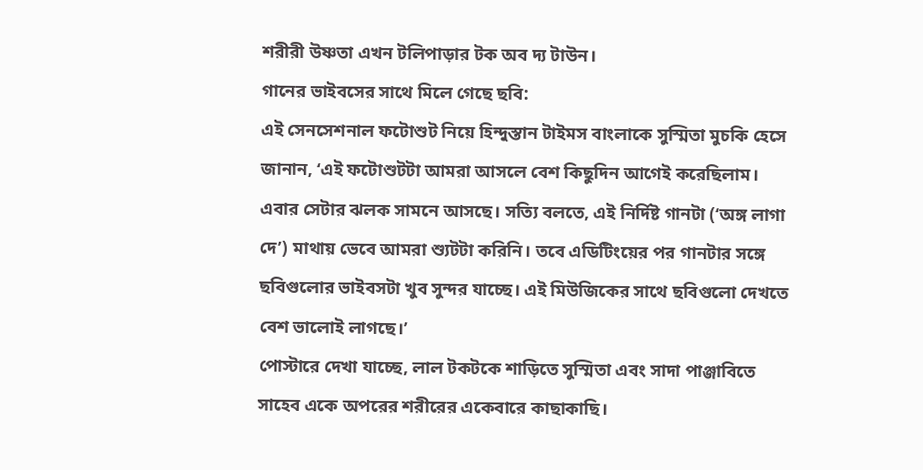শরীরী উষ্ণতা এখন টলিপাড়ার টক অব দ্য টাউন।
গানের ভাইবসের সাথে মিলে গেছে ছবি:
এই সেনসেশনাল ফটোশুট নিয়ে হিন্দুস্তান টাইমস বাংলাকে সুস্মিতা মুচকি হেসে জানান, ‘এই ফটোশুটটা আমরা আসলে বেশ কিছুদিন আগেই করেছিলাম। এবার সেটার ঝলক সামনে আসছে। সত্যি বলতে, এই নির্দিষ্ট গানটা (‘অঙ্গ লাগা দে’) মাথায় ভেবে আমরা শ্যুটটা করিনি। তবে এডিটিংয়ের পর গানটার সঙ্গে ছবিগুলোর ভাইবসটা খুব সুন্দর যাচ্ছে। এই মিউজিকের সাথে ছবিগুলো দেখতে বেশ ভালোই লাগছে।’
পোস্টারে দেখা যাচ্ছে, লাল টকটকে শাড়িতে সুস্মিতা এবং সাদা পাঞ্জাবিতে সাহেব একে অপরের শরীরের একেবারে কাছাকাছি।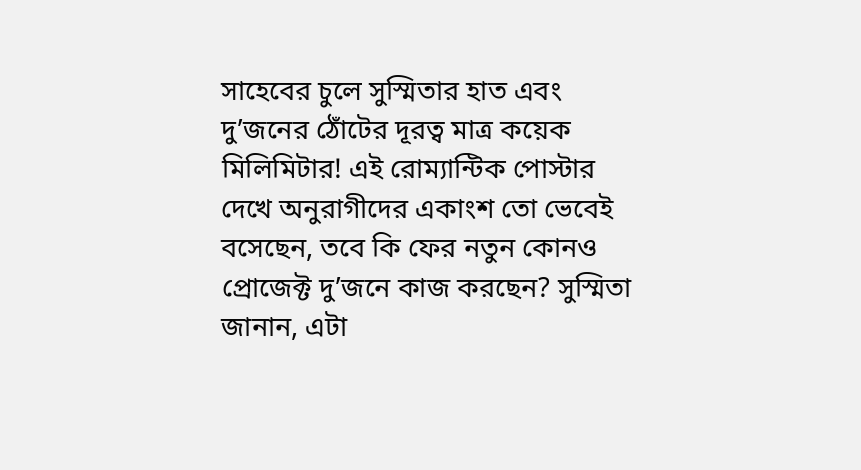সাহেবের চুলে সুস্মিতার হাত এবং দু’জনের ঠোঁটের দূরত্ব মাত্র কয়েক মিলিমিটার! এই রোম্যান্টিক পোস্টার দেখে অনুরাগীদের একাংশ তো ভেবেই বসেছেন, তবে কি ফের নতুন কোনও প্রোজেক্ট দু’জনে কাজ করছেন? সুস্মিতা জানান, এটা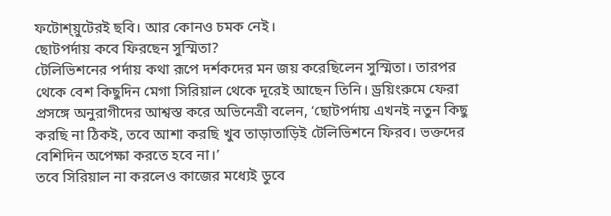ফটোশ্য়ুটেরই ছবি। আর কোনও চমক নেই।
ছোটপর্দায় কবে ফিরছেন সুস্মিতা?
টেলিভিশনের পর্দায় কথা রূপে দর্শকদের মন জয় করেছিলেন সুস্মিতা। তারপর থেকে বেশ কিছুদিন মেগা সিরিয়াল থেকে দূরেই আছেন তিনি। ড্রয়িংরুমে ফেরা প্রসঙ্গে অনুরাগীদের আশ্বস্ত করে অভিনেত্রী বলেন, ‘ছোটপর্দায় এখনই নতুন কিছু করছি না ঠিকই, তবে আশা করছি খুব তাড়াতাড়িই টেলিভিশনে ফিরব। ভক্তদের বেশিদিন অপেক্ষা করতে হবে না।’
তবে সিরিয়াল না করলেও কাজের মধ্যেই ডুবে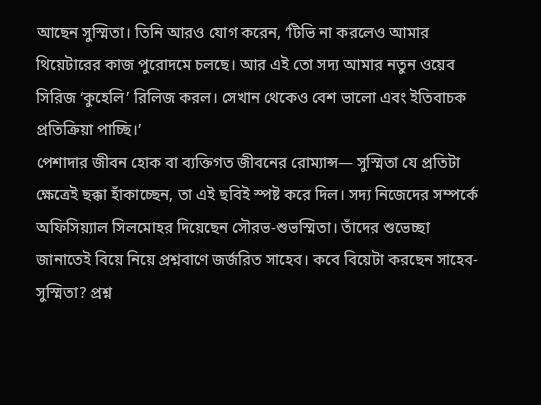আছেন সুস্মিতা। তিনি আরও যোগ করেন, ‘টিভি না করলেও আমার থিয়েটারের কাজ পুরোদমে চলছে। আর এই তো সদ্য আমার নতুন ওয়েব সিরিজ ‘কুহেলি’ রিলিজ করল। সেখান থেকেও বেশ ভালো এবং ইতিবাচক প্রতিক্রিয়া পাচ্ছি।’
পেশাদার জীবন হোক বা ব্যক্তিগত জীবনের রোম্যান্স— সুস্মিতা যে প্রতিটা ক্ষেত্রেই ছক্কা হাঁকাচ্ছেন, তা এই ছবিই স্পষ্ট করে দিল। সদ্য নিজেদের সম্পর্কে অফিসিয়্যাল সিলমোহর দিয়েছেন সৌরভ-শুভস্মিতা। তাঁদের শুভেচ্ছা জানাতেই বিয়ে নিয়ে প্রশ্নবাণে জর্জরিত সাহেব। কবে বিয়েটা করছেন সাহেব-সুস্মিতা? প্রশ্ন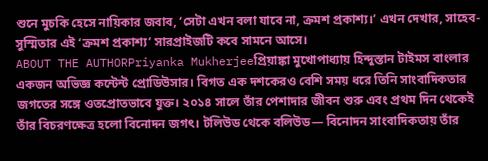শুনে মুচকি হেসে নায়িকার জবাব, ‘সেটা এখন বলা যাবে না, ক্রমশ প্রকাশ্য।’ এখন দেখার, সাহেব-সুস্মিতার এই ‘ক্রমশ প্রকাশ্য’ সারপ্রাইজটি কবে সামনে আসে।
ABOUT THE AUTHORPriyanka Mukherjeeপ্রিয়াঙ্কা মুখোপাধ্যায় হিন্দুস্তান টাইমস বাংলার একজন অভিজ্ঞ কন্টেন্ট প্রোডিউসার। বিগত এক দশকেরও বেশি সময় ধরে তিনি সাংবাদিকতার জগতের সঙ্গে ওতপ্রোতভাবে যুক্ত। ২০১৪ সালে তাঁর পেশাদার জীবন শুরু এবং প্রথম দিন থেকেই তাঁর বিচরণক্ষেত্র হলো বিনোদন জগৎ। টলিউড থেকে বলিউড— বিনোদন সাংবাদিকতায় তাঁর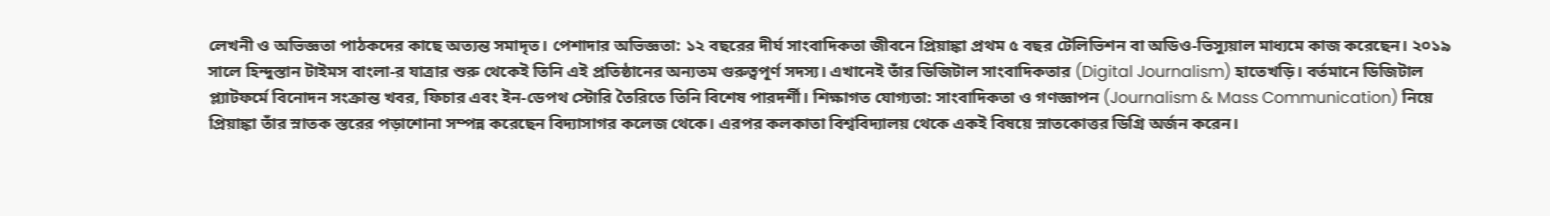লেখনী ও অভিজ্ঞতা পাঠকদের কাছে অত্যন্ত সমাদৃত। পেশাদার অভিজ্ঞতা: ১২ বছরের দীর্ঘ সাংবাদিকতা জীবনে প্রিয়াঙ্কা প্রথম ৫ বছর টেলিভিশন বা অডিও-ভিস্যুয়াল মাধ্যমে কাজ করেছেন। ২০১৯ সালে হিন্দুস্তান টাইমস বাংলা-র যাত্রার শুরু থেকেই তিনি এই প্রতিষ্ঠানের অন্যতম গুরুত্বপূর্ণ সদস্য। এখানেই তাঁর ডিজিটাল সাংবাদিকতার (Digital Journalism) হাতেখড়ি। বর্তমানে ডিজিটাল প্ল্যাটফর্মে বিনোদন সংক্রান্ত খবর, ফিচার এবং ইন-ডেপথ স্টোরি তৈরিতে তিনি বিশেষ পারদর্শী। শিক্ষাগত যোগ্যতা: সাংবাদিকতা ও গণজ্ঞাপন (Journalism & Mass Communication) নিয়ে প্রিয়াঙ্কা তাঁর স্নাতক স্তরের পড়াশোনা সম্পন্ন করেছেন বিদ্যাসাগর কলেজ থেকে। এরপর কলকাতা বিশ্ববিদ্যালয় থেকে একই বিষয়ে স্নাতকোত্তর ডিগ্রি অর্জন করেন।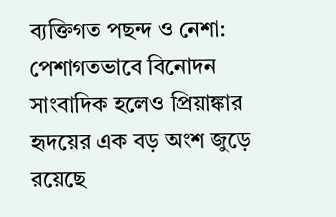ব্যক্তিগত পছন্দ ও নেশা: পেশাগতভাবে বিনোদন সাংবাদিক হলেও প্রিয়াঙ্কার হৃদয়ের এক বড় অংশ জুড়ে রয়েছে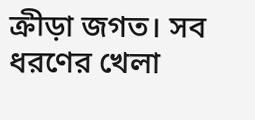ক্রীড়া জগত। সব ধরণের খেলা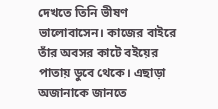দেখতে তিনি ভীষণ ভালোবাসেন। কাজের বাইরে তাঁর অবসর কাটে বইয়ের পাতায় ডুবে থেকে। এছাড়া অজানাকে জানতে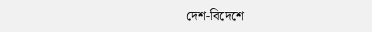দেশ-বিদেশে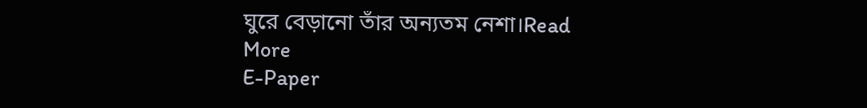ঘুরে বেড়ানো তাঁর অন্যতম নেশা।Read More
E-Paper